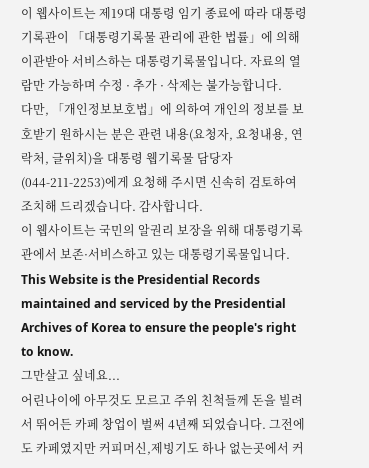이 웹사이트는 제19대 대통령 임기 종료에 따라 대통령기록관이 「대통령기록물 관리에 관한 법률」에 의해 이관받아 서비스하는 대통령기록물입니다. 자료의 열람만 가능하며 수정 · 추가 · 삭제는 불가능합니다.
다만, 「개인정보보호법」에 의하여 개인의 정보를 보호받기 원하시는 분은 관련 내용(요청자, 요청내용, 연락처, 글위치)을 대통령 웹기록물 담당자(044-211-2253)에게 요청해 주시면 신속히 검토하여 조치해 드리겠습니다. 감사합니다.
이 웹사이트는 국민의 알권리 보장을 위해 대통령기록관에서 보존·서비스하고 있는 대통령기록물입니다. This Website is the Presidential Records maintained and serviced by the Presidential Archives of Korea to ensure the people's right to know.
그만살고 싶네요...
어린나이에 아무것도 모르고 주위 친척들께 돈을 빌려서 뛰어든 카페 창업이 벌써 4년째 되었습니다. 그전에도 카페였지만 커피머신,제빙기도 하나 없는곳에서 커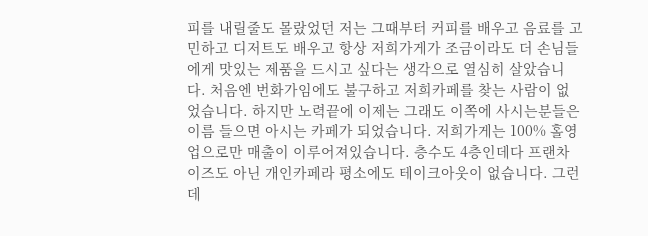피를 내릴줄도 몰랐었던 저는 그때부터 커피를 배우고 음료를 고민하고 디저트도 배우고 항상 저희가게가 조금이라도 더 손님들에게 맛있는 제품을 드시고 싶다는 생각으로 열심히 살았습니다. 처음엔 번화가임에도 불구하고 저희카페를 찾는 사람이 없었습니다. 하지만 노력끝에 이제는 그래도 이쪽에 사시는분들은 이름 들으면 아시는 카페가 되었습니다. 저희가게는 100% 홀영업으로만 매출이 이루어져있습니다. 층수도 4층인데다 프랜차이즈도 아닌 개인카페라 평소에도 테이크아웃이 없습니다. 그런데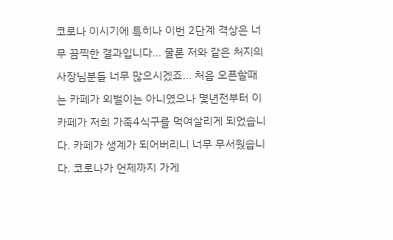코로나 이시기에 특히나 이번 2단계 격상은 너무 끔찍한 결과입니다... 물론 저와 같은 처지의 사장님분들 너무 많으시겠죠... 처음 오픈할때는 카페가 외벌이는 아니였으나 몇년전부터 이 카페가 저희 가족4식구를 먹여살리게 되었습니다. 카페가 생계가 되어버리니 너무 무서웠습니다. 코로나가 언제까지 가게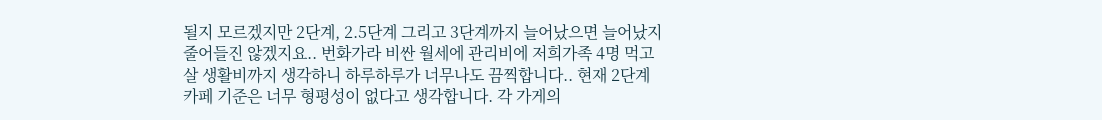될지 모르겠지만 2단계, 2.5단계 그리고 3단계까지 늘어났으면 늘어났지 줄어들진 않겠지요.. 번화가라 비싼 월세에 관리비에 저희가족 4명 먹고살 생활비까지 생각하니 하루하루가 너무나도 끔찍합니다.. 현재 2단계 카페 기준은 너무 형평성이 없다고 생각합니다. 각 가게의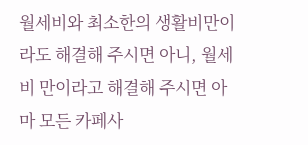월세비와 최소한의 생활비만이라도 해결해 주시면 아니, 월세비 만이라고 해결해 주시면 아마 모든 카페사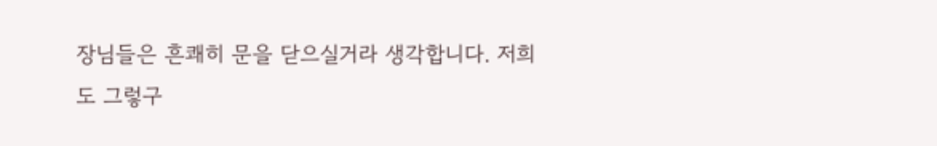장님들은 흔쾌히 문을 닫으실거라 생각합니다. 저희도 그렇구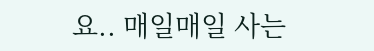요.. 매일매일 사는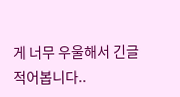게 너무 우울해서 긴글 적어봅니다..